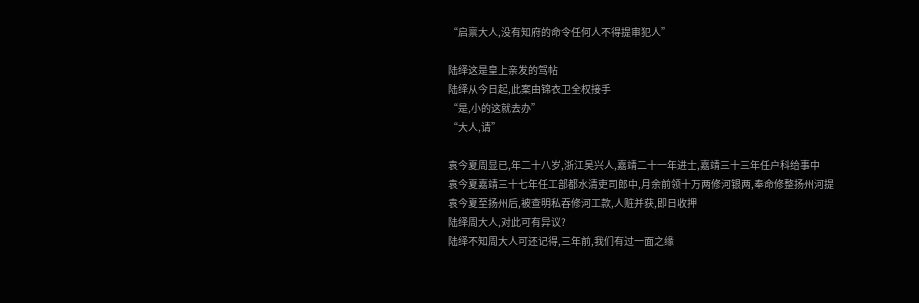“启禀大人,没有知府的命令任何人不得提审犯人”

陆绎这是皇上亲发的驾帖
陆绎从今日起,此案由锦衣卫全权接手
“是,小的这就去办”
“大人,请”

袁今夏周显已,年二十八岁,浙江吴兴人,嘉靖二十一年进士,嘉靖三十三年任户科给事中
袁今夏嘉靖三十七年任工部都水清吏司郎中,月余前领十万两修河银两,奉命修整扬州河提
袁今夏至扬州后,被查明私吞修河工款,人赃并获,即日收押
陆绎周大人,对此可有异议?
陆绎不知周大人可还记得,三年前,我们有过一面之缘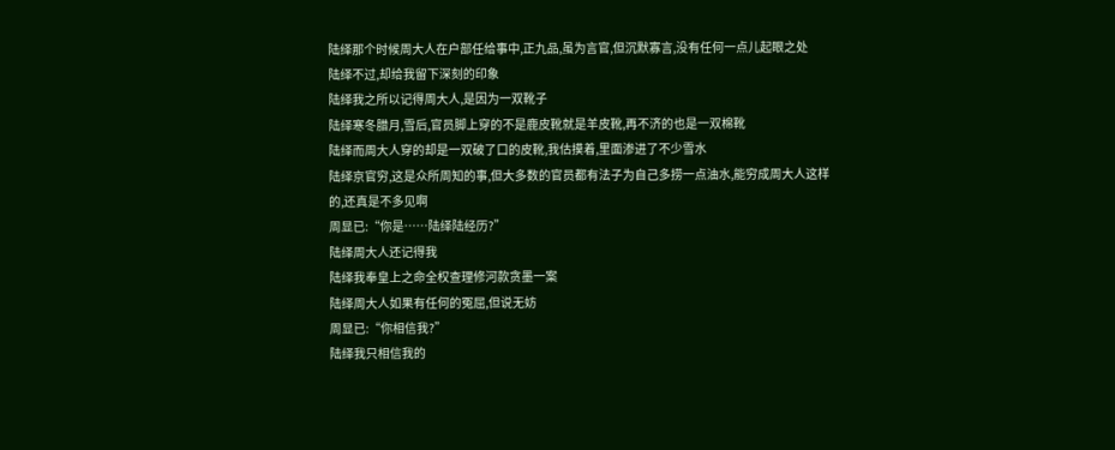陆绎那个时候周大人在户部任给事中,正九品,虽为言官,但沉默寡言,没有任何一点儿起眼之处
陆绎不过,却给我留下深刻的印象
陆绎我之所以记得周大人,是因为一双靴子
陆绎寒冬腊月,雪后,官员脚上穿的不是鹿皮靴就是羊皮靴,再不济的也是一双棉靴
陆绎而周大人穿的却是一双破了口的皮靴,我估摸着,里面渗进了不少雪水
陆绎京官穷,这是众所周知的事,但大多数的官员都有法子为自己多捞一点油水,能穷成周大人这样的,还真是不多见啊
周显已:“你是……陆绎陆经历?”
陆绎周大人还记得我
陆绎我奉皇上之命全权查理修河款贪墨一案
陆绎周大人如果有任何的冤屈,但说无妨
周显已:“你相信我?”
陆绎我只相信我的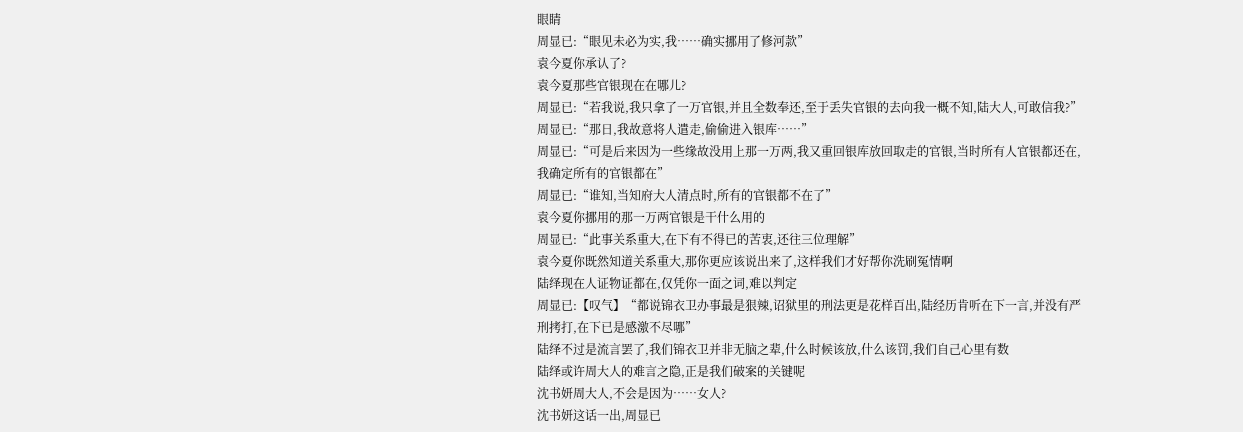眼睛
周显已:“眼见未必为实,我……确实挪用了修河款”
袁今夏你承认了?
袁今夏那些官银现在在哪儿?
周显已:“若我说,我只拿了一万官银,并且全数奉还,至于丢失官银的去向我一概不知,陆大人,可敢信我?”
周显已:“那日,我故意将人遣走,偷偷进入银库……”
周显已:“可是后来因为一些缘故没用上那一万两,我又重回银库放回取走的官银,当时所有人官银都还在,我确定所有的官银都在”
周显已:“谁知,当知府大人清点时,所有的官银都不在了”
袁今夏你挪用的那一万两官银是干什么用的
周显已:“此事关系重大,在下有不得已的苦衷,还往三位理解”
袁今夏你既然知道关系重大,那你更应该说出来了,这样我们才好帮你洗刷冤情啊
陆绎现在人证物证都在,仅凭你一面之词,难以判定
周显已:【叹气】“都说锦衣卫办事最是狠辣,诏狱里的刑法更是花样百出,陆经历肯听在下一言,并没有严刑拷打,在下已是感激不尽哪”
陆绎不过是流言罢了,我们锦衣卫并非无脑之辈,什么时候该放,什么该罚,我们自己心里有数
陆绎或许周大人的难言之隐,正是我们破案的关键呢
沈书妍周大人,不会是因为……女人?
沈书妍这话一出,周显已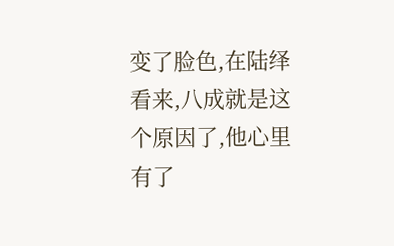变了脸色,在陆绎看来,八成就是这个原因了,他心里有了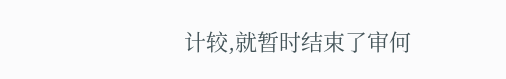计较,就暂时结束了审何